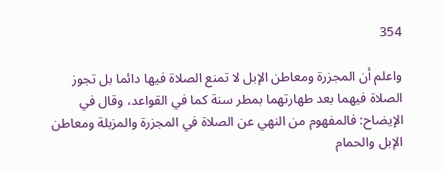354

واعلم أن المجزرة ومعاطن الإبل لا تمنع الصلاة فيها دائما بل تجوز الصلاة فيهما بعد طهارتهما بمطر سنة كما في القواعد، وقال في الإيضاح: فالمفهوم من النهي عن الصلاة في المجزرة والمزبلة ومعاطن الإبل والحمام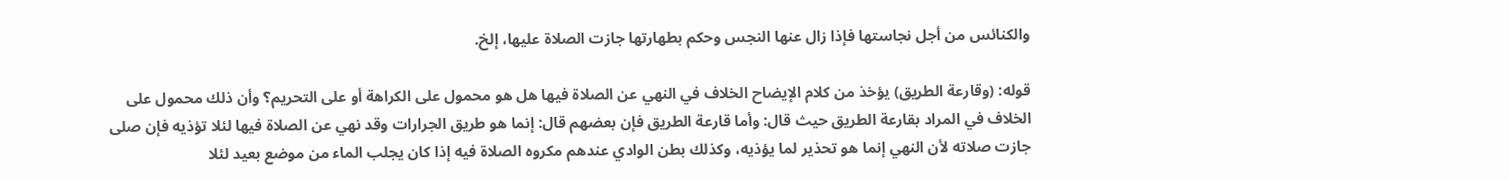والكنائس من أجل نجاستها فإذا زال عنها النجس وحكم بطهارتها جازت الصلاة عليها، إلخ.

قوله: (وقارعة الطريق) يؤخذ من كلام الإيضاح الخلاف في النهي عن الصلاة فيها هل هو محمول على الكراهة أو على التحريم؟ وأن ذلك محمول على الخلاف في المراد بقارعة الطريق حيث قال: وأما قارعة الطريق فإن بعضهم قال: إنما هو طريق الجرارات وقد نهي عن الصلاة فيها لئلا تؤذيه فإن صلى جازت صلاته لأن النهي إنما هو تحذير لما يؤذيه، وكذلك بطن الوادي عندهم مكروه الصلاة فيه إذا كان يجلب الماء من موضع بعيد لئلا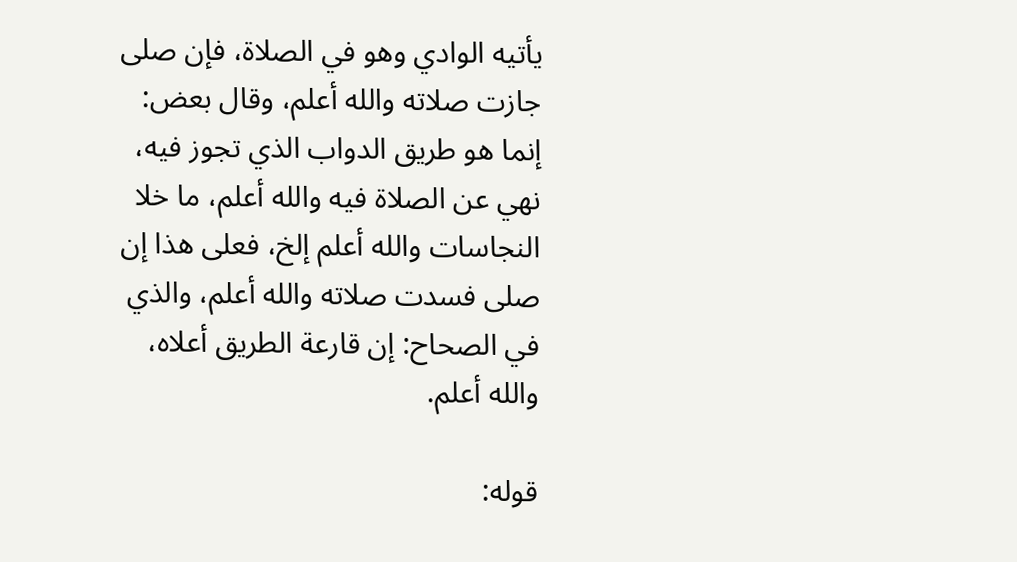يأتيه الوادي وهو في الصلاة، فإن صلى جازت صلاته والله أعلم، وقال بعض: إنما هو طريق الدواب الذي تجوز فيه، نهي عن الصلاة فيه والله أعلم، ما خلا النجاسات والله أعلم إلخ، فعلى هذا إن صلى فسدت صلاته والله أعلم، والذي في الصحاح: إن قارعة الطريق أعلاه، والله أعلم.

قوله: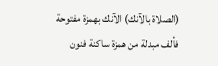(الصلاة بالآنك) الآنك بهمزة مفتوحة فألف مبدلة من همزة ساكنة فنون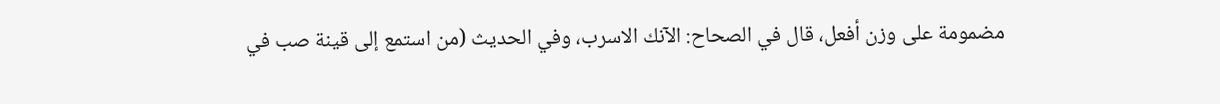مضمومة على وزن أفعل، قال في الصحاح: الآنك الاسرب، وفي الحديث (من استمع إلى قينة صب في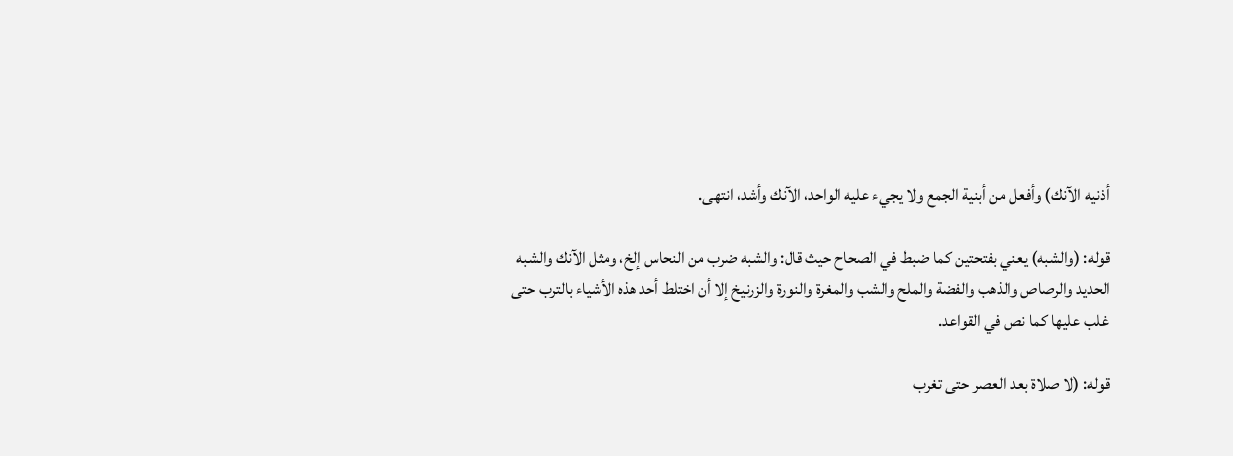أذنيه الآنك) وأفعل من أبنية الجمع ولا يجيء عليه الواحد، الآنك وأشد، انتهى.

قوله: (والشبه) يعني بفتحتين كما ضبط في الصحاح حيث قال: والشبه ضرب من النحاس إلخ، ومثل الآنك والشبه الحديد والرصاص والذهب والفضة والملح والشب والمغرة والنورة والزرنيخ إلا أن اختلط أحد هذه الأشياء بالترب حتى غلب عليها كما نص في القواعد.

قوله: (لا صلاة بعد العصر حتى تغرب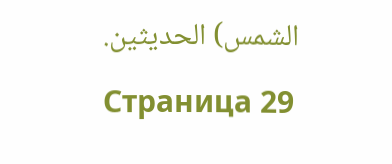الشمس) الحديثين.

Страница 29